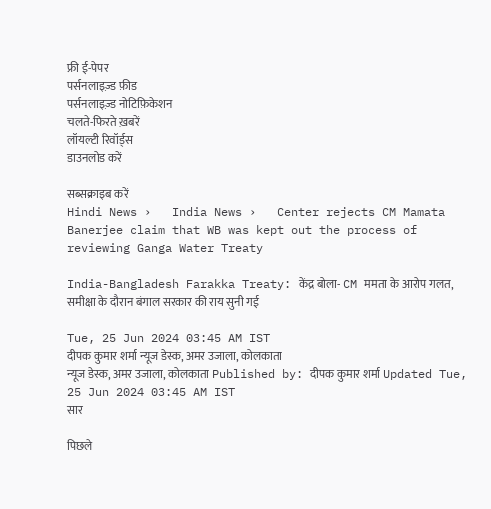फ्री ई-पेपर
पर्सनलाइज़्ड फ़ीड
पर्सनलाइज़्ड नोटिफ़िकेशन
चलते-फिरते ख़बरें
लॉयल्टी रिवॉर्ड्स
डाउनलोड करें

सब्सक्राइब करें
Hindi News ›   India News ›   Center rejects CM Mamata Banerjee claim that WB was kept out the process of reviewing Ganga Water Treaty

India-Bangladesh Farakka Treaty: केंद्र बोला- CM ममता के आरोप गलत, समीक्षा के दौरान बंगाल सरकार की राय सुनी गई

Tue, 25 Jun 2024 03:45 AM IST
दीपक कुमार शर्मा न्यूज डेस्क, अमर उजाला, कोलकाता
न्यूज डेस्क, अमर उजाला, कोलकाता Published by: दीपक कुमार शर्मा Updated Tue, 25 Jun 2024 03:45 AM IST
सार

पिछले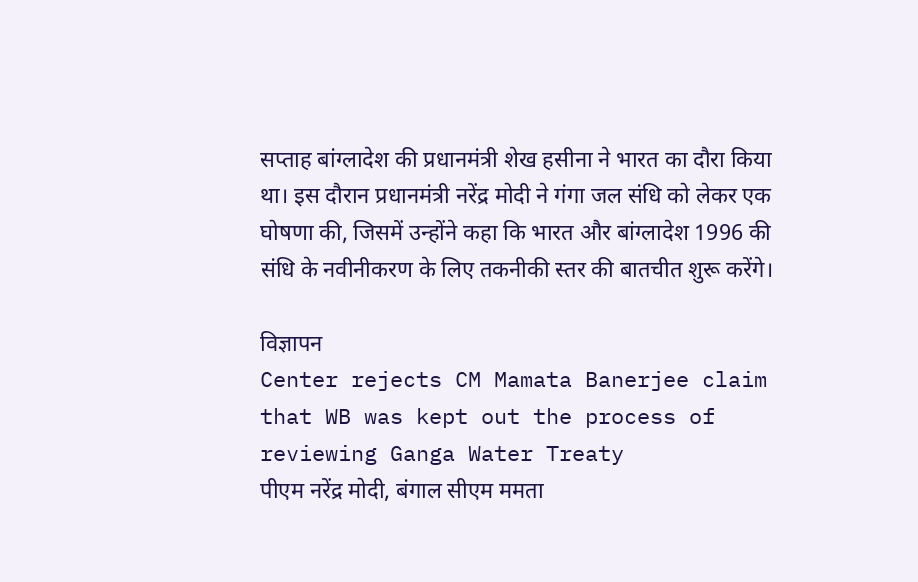सप्ताह बांग्लादेश की प्रधानमंत्री शेख हसीना ने भारत का दौरा किया था। इस दौरान प्रधानमंत्री नरेंद्र मोदी ने गंगा जल संधि को लेकर एक घोषणा की, जिसमें उन्होंने कहा कि भारत और बांग्लादेश 1996 की संधि के नवीनीकरण के लिए तकनीकी स्तर की बातचीत शुरू करेंगे।

विज्ञापन
Center rejects CM Mamata Banerjee claim that WB was kept out the process of reviewing Ganga Water Treaty
पीएम नरेंद्र मोदी, बंगाल सीएम ममता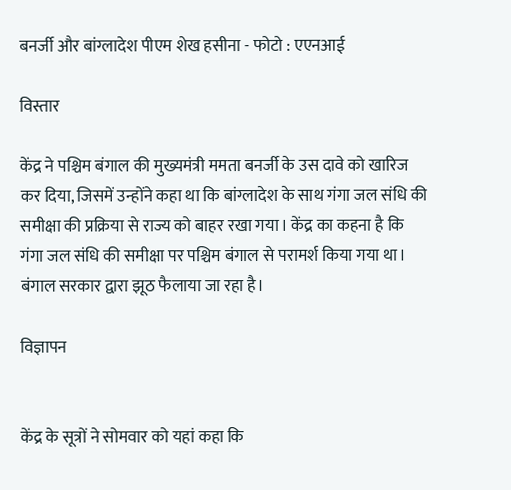बनर्जी और बांग्लादेश पीएम शेख हसीना - फोटो : एएनआई

विस्तार

केंद्र ने पश्चिम बंगाल की मुख्यमंत्री ममता बनर्जी के उस दावे को खारिज कर दिया, जिसमें उन्होंने कहा था कि बांग्लादेश के साथ गंगा जल संधि की समीक्षा की प्रक्रिया से राज्य को बाहर रखा गया। केंद्र का कहना है कि गंगा जल संधि की समीक्षा पर पश्चिम बंगाल से परामर्श किया गया था। बंगाल सरकार द्वारा झूठ फैलाया जा रहा है।

विज्ञापन


केंद्र के सूत्रों ने सोमवार को यहां कहा कि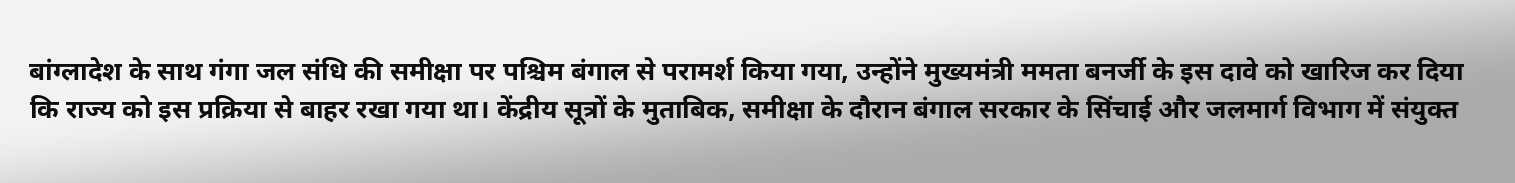बांग्लादेश के साथ गंगा जल संधि की समीक्षा पर पश्चिम बंगाल से परामर्श किया गया, उन्होंने मुख्यमंत्री ममता बनर्जी के इस दावे को खारिज कर दिया कि राज्य को इस प्रक्रिया से बाहर रखा गया था। केंद्रीय सूत्रों के मुताबिक, समीक्षा के दौरान बंगाल सरकार के सिंचाई और जलमार्ग विभाग में संयुक्त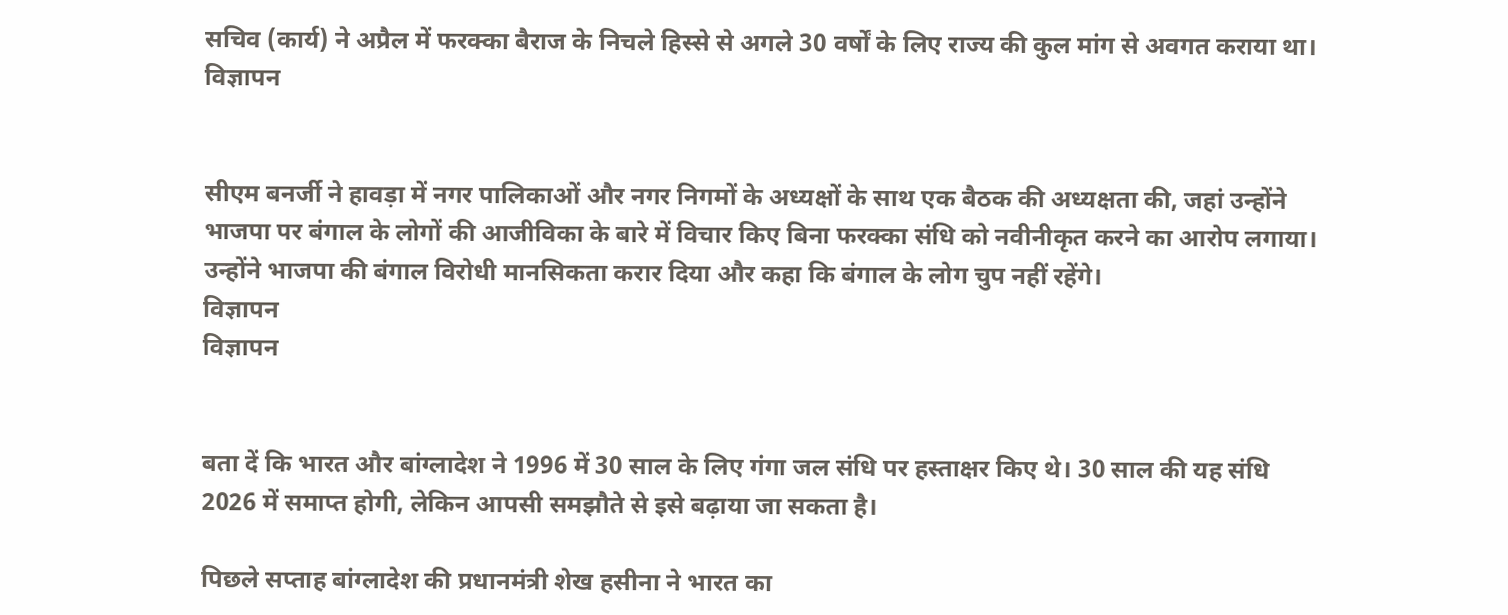सचिव (कार्य) ने अप्रैल में फरक्का बैराज के निचले हिस्से से अगले 30 वर्षों के लिए राज्य की कुल मांग से अवगत कराया था।
विज्ञापन


सीएम बनर्जी ने हावड़ा में नगर पालिकाओं और नगर निगमों के अध्यक्षों के साथ एक बैठक की अध्यक्षता की, जहां उन्होंने भाजपा पर बंगाल के लोगों की आजीविका के बारे में विचार किए बिना फरक्का संधि को नवीनीकृत करने का आरोप लगाया। उन्होंने भाजपा की बंगाल विरोधी मानसिकता करार दिया और कहा कि बंगाल के लोग चुप नहीं रहेंगे।
विज्ञापन
विज्ञापन


बता दें कि भारत और बांग्लादेश ने 1996 में 30 साल के लिए गंगा जल संधि पर हस्ताक्षर किए थे। 30 साल की यह संधि 2026 में समाप्त होगी, लेकिन आपसी समझौते से इसे बढ़ाया जा सकता है।

पिछले सप्ताह बांग्लादेश की प्रधानमंत्री शेख हसीना ने भारत का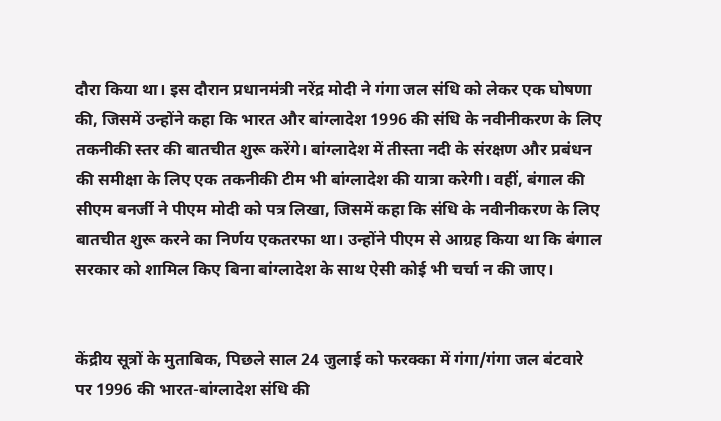दौरा किया था। इस दौरान प्रधानमंत्री नरेंद्र मोदी ने गंगा जल संधि को लेकर एक घोषणा की, जिसमें उन्होंने कहा कि भारत और बांग्लादेश 1996 की संधि के नवीनीकरण के लिए तकनीकी स्तर की बातचीत शुरू करेंगे। बांग्लादेश में तीस्ता नदी के संरक्षण और प्रबंधन की समीक्षा के लिए एक तकनीकी टीम भी बांग्लादेश की यात्रा करेगी। वहीं, बंगाल की सीएम बनर्जी ने पीएम मोदी को पत्र लिखा, जिसमें कहा कि संधि के नवीनीकरण के लिए बातचीत शुरू करने का निर्णय एकतरफा था। उन्होंने पीएम से आग्रह किया था कि बंगाल सरकार को शामिल किए बिना बांग्लादेश के साथ ऐसी कोई भी चर्चा न की जाए।


केंद्रीय सूत्रों के मुताबिक, पिछले साल 24 जुलाई को फरक्का में गंगा/गंगा जल बंटवारे पर 1996 की भारत-बांग्लादेश संधि की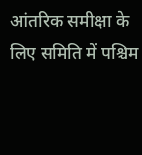आंतरिक समीक्षा के लिए समिति में पश्चिम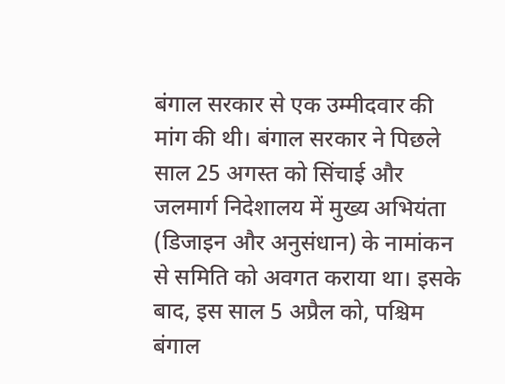बंगाल सरकार से एक उम्मीदवार की मांग की थी। बंगाल सरकार ने पिछले साल 25 अगस्त को सिंचाई और जलमार्ग निदेशालय में मुख्य अभियंता (डिजाइन और अनुसंधान) के नामांकन से समिति को अवगत कराया था। इसके बाद, इस साल 5 अप्रैल को, पश्चिम बंगाल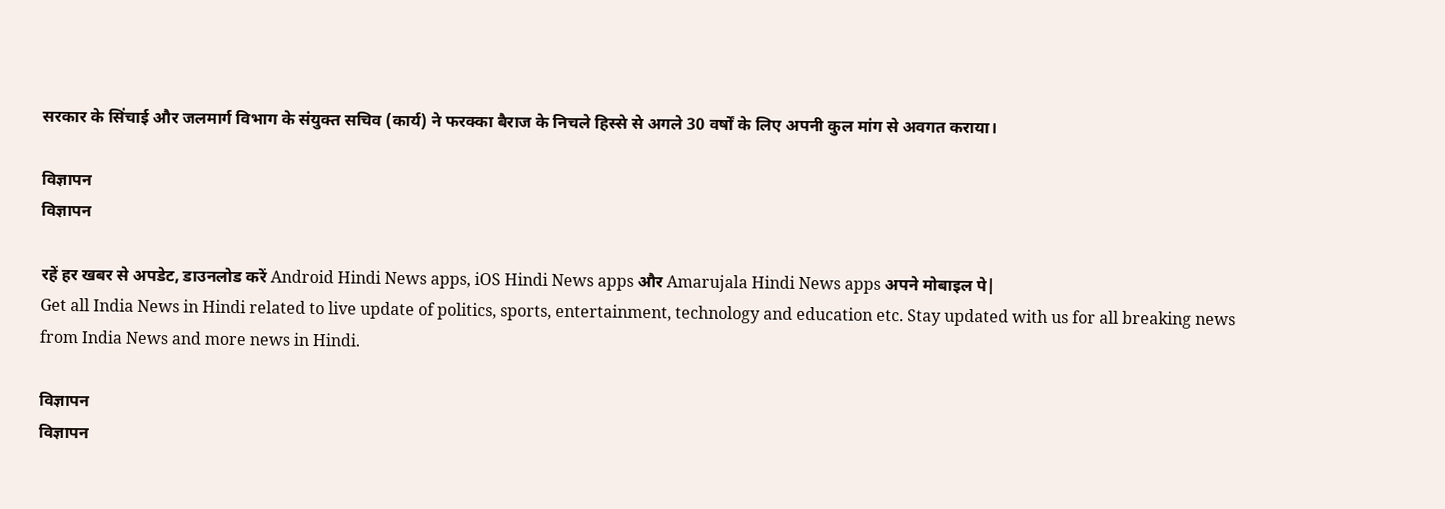सरकार के सिंचाई और जलमार्ग विभाग के संयुक्त सचिव (कार्य) ने फरक्का बैराज के निचले हिस्से से अगले 30 वर्षों के लिए अपनी कुल मांग से अवगत कराया।

विज्ञापन
विज्ञापन

रहें हर खबर से अपडेट, डाउनलोड करें Android Hindi News apps, iOS Hindi News apps और Amarujala Hindi News apps अपने मोबाइल पे|
Get all India News in Hindi related to live update of politics, sports, entertainment, technology and education etc. Stay updated with us for all breaking news from India News and more news in Hindi.

विज्ञापन
विज्ञापन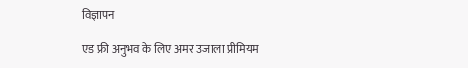विज्ञापन

एड फ्री अनुभव के लिए अमर उजाला प्रीमियम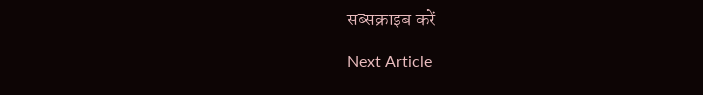सब्सक्राइब करें

Next Article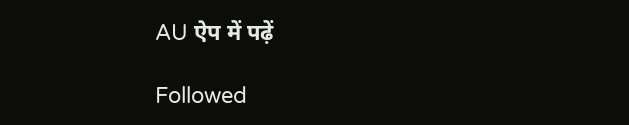AU ऐप में पढ़ें

Followed